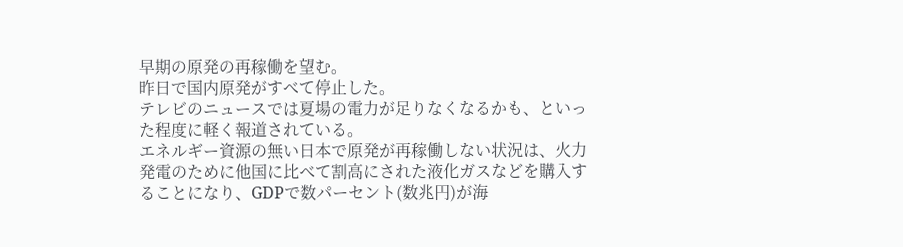早期の原発の再稼働を望む。
昨日で国内原発がすべて停止した。
テレビのニュースでは夏場の電力が足りなくなるかも、といった程度に軽く報道されている。
エネルギー資源の無い日本で原発が再稼働しない状況は、火力発電のために他国に比べて割高にされた液化ガスなどを購入することになり、GDPで数パーセント(数兆円)が海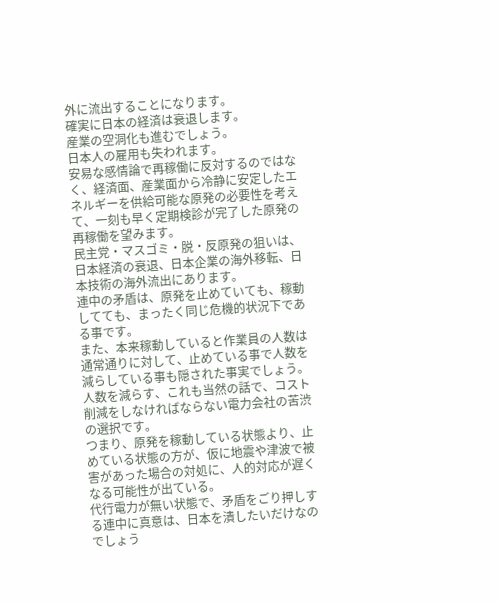外に流出することになります。
確実に日本の経済は衰退します。
産業の空洞化も進むでしょう。
日本人の雇用も失われます。
安易な感情論で再稼働に反対するのではなく、経済面、産業面から冷静に安定したエネルギーを供給可能な原発の必要性を考えて、一刻も早く定期検診が完了した原発の再稼働を望みます。
民主党・マスゴミ・脱・反原発の狙いは、日本経済の衰退、日本企業の海外移転、日本技術の海外流出にあります。
連中の矛盾は、原発を止めていても、稼動してても、まったく同じ危機的状況下である事です。
また、本来稼動していると作業員の人数は通常通りに対して、止めている事で人数を減らしている事も隠された事実でしょう。
人数を減らす、これも当然の話で、コスト削減をしなければならない電力会社の苦渋の選択です。
つまり、原発を稼動している状態より、止めている状態の方が、仮に地震や津波で被害があった場合の対処に、人的対応が遅くなる可能性が出ている。
代行電力が無い状態で、矛盾をごり押しする連中に真意は、日本を潰したいだけなのでしょう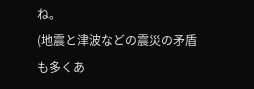ね。
(地震と津波などの震災の矛盾も多くあ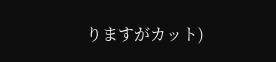りますがカット)